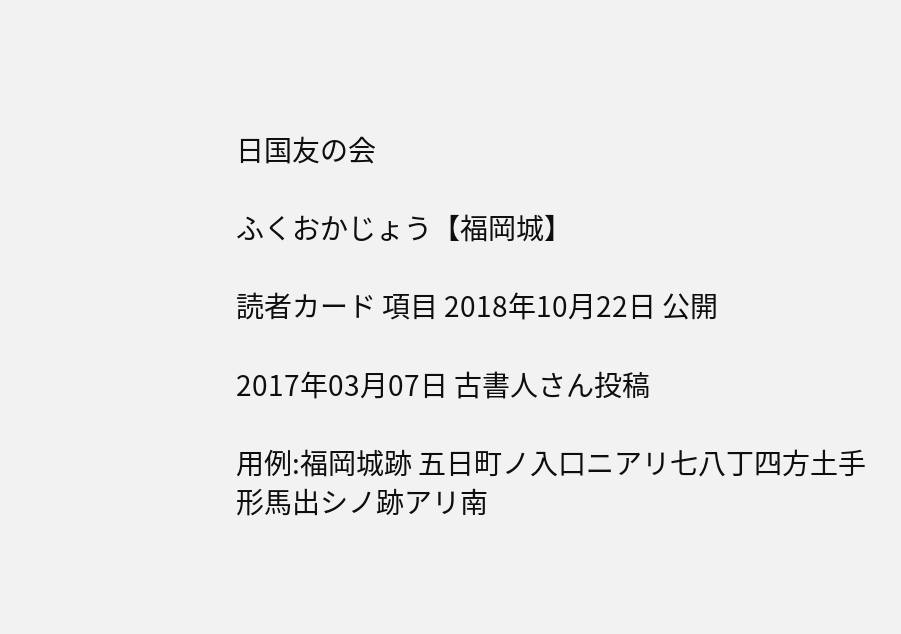日国友の会

ふくおかじょう【福岡城】

読者カード 項目 2018年10月22日 公開

2017年03月07日 古書人さん投稿

用例:福岡城跡 五日町ノ入口ニアリ七八丁四方土手形馬出シノ跡アリ南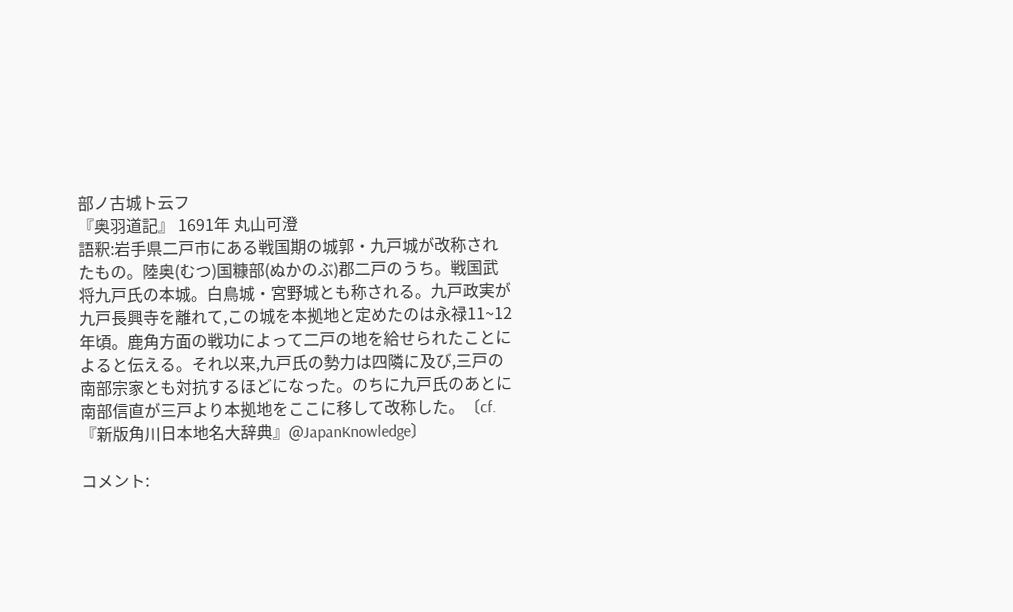部ノ古城ト云フ
『奥羽道記』 1691年 丸山可澄
語釈:岩手県二戸市にある戦国期の城郭・九戸城が改称されたもの。陸奥(むつ)国糠部(ぬかのぶ)郡二戸のうち。戦国武将九戸氏の本城。白鳥城・宮野城とも称される。九戸政実が九戸長興寺を離れて,この城を本拠地と定めたのは永禄11~12年頃。鹿角方面の戦功によって二戸の地を給せられたことによると伝える。それ以来,九戸氏の勢力は四隣に及び,三戸の南部宗家とも対抗するほどになった。のちに九戸氏のあとに南部信直が三戸より本拠地をここに移して改称した。〔cf.『新版角川日本地名大辞典』@JapanKnowledge〕

コメント: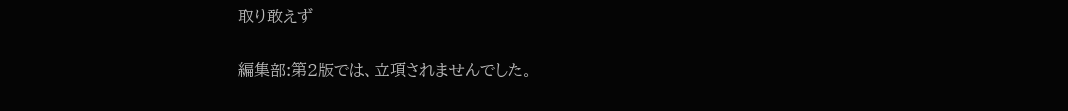取り敢えず

編集部:第2版では、立項されませんでした。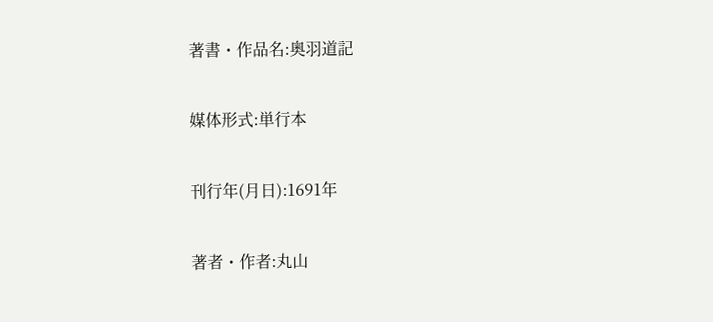著書・作品名:奥羽道記

媒体形式:単行本

刊行年(月日):1691年

著者・作者:丸山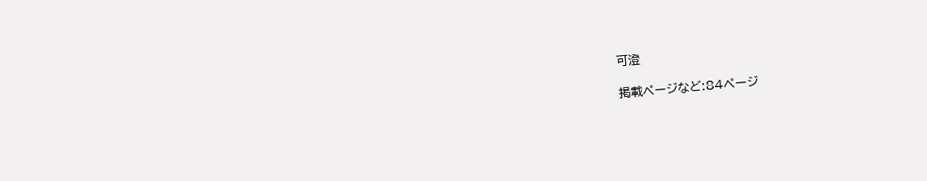可澄

掲載ページなど:84ページ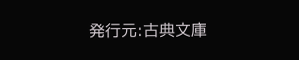発行元:古典文庫